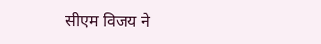सीएम विजय ने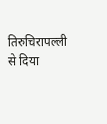तिरुचिरापल्ली से दिया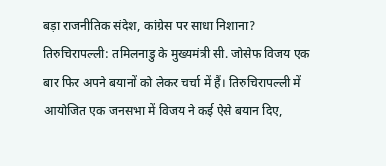बड़ा राजनीतिक संदेश, कांग्रेस पर साधा निशाना?
तिरुचिरापल्ली: तमिलनाडु के मुख्यमंत्री सी. जोसेफ विजय एक बार फिर अपने बयानों को लेकर चर्चा में हैं। तिरुचिरापल्ली में आयोजित एक जनसभा में विजय ने कई ऐसे बयान दिए,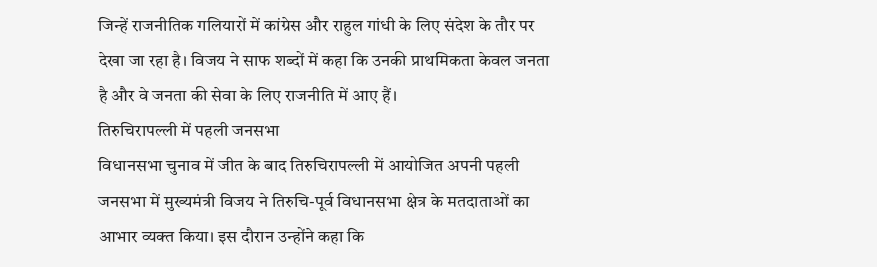जिन्हें राजनीतिक गलियारों में कांग्रेस और राहुल गांधी के लिए संदेश के तौर पर देखा जा रहा है। विजय ने साफ शब्दों में कहा कि उनकी प्राथमिकता केवल जनता है और वे जनता की सेवा के लिए राजनीति में आए हैं।
तिरुचिरापल्ली में पहली जनसभा
विधानसभा चुनाव में जीत के बाद तिरुचिरापल्ली में आयोजित अपनी पहली जनसभा में मुख्यमंत्री विजय ने तिरुचि-पूर्व विधानसभा क्षेत्र के मतदाताओं का आभार व्यक्त किया। इस दौरान उन्होंने कहा कि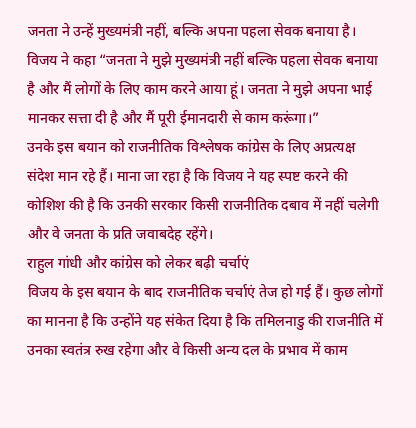जनता ने उन्हें मुख्यमंत्री नहीं, बल्कि अपना पहला सेवक बनाया है।
विजय ने कहा “जनता ने मुझे मुख्यमंत्री नहीं बल्कि पहला सेवक बनाया है और मैं लोगों के लिए काम करने आया हूं। जनता ने मुझे अपना भाई मानकर सत्ता दी है और मैं पूरी ईमानदारी से काम करूंगा।”
उनके इस बयान को राजनीतिक विश्लेषक कांग्रेस के लिए अप्रत्यक्ष संदेश मान रहे हैं। माना जा रहा है कि विजय ने यह स्पष्ट करने की कोशिश की है कि उनकी सरकार किसी राजनीतिक दबाव में नहीं चलेगी और वे जनता के प्रति जवाबदेह रहेंगे।
राहुल गांधी और कांग्रेस को लेकर बढ़ी चर्चाएं
विजय के इस बयान के बाद राजनीतिक चर्चाएं तेज हो गई हैं। कुछ लोगों का मानना है कि उन्होंने यह संकेत दिया है कि तमिलनाडु की राजनीति में उनका स्वतंत्र रुख रहेगा और वे किसी अन्य दल के प्रभाव में काम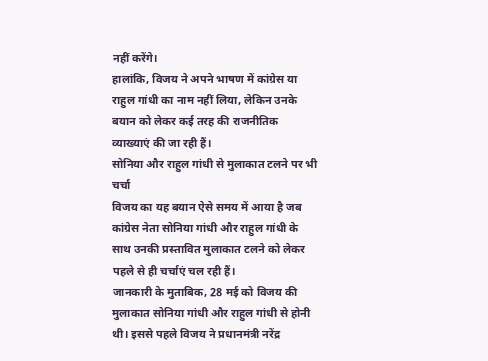नहीं करेंगे।
हालांकि, विजय ने अपने भाषण में कांग्रेस या राहुल गांधी का नाम नहीं लिया, लेकिन उनके बयान को लेकर कई तरह की राजनीतिक व्याख्याएं की जा रही हैं।
सोनिया और राहुल गांधी से मुलाकात टलने पर भी चर्चा
विजय का यह बयान ऐसे समय में आया है जब कांग्रेस नेता सोनिया गांधी और राहुल गांधी के साथ उनकी प्रस्तावित मुलाकात टलने को लेकर पहले से ही चर्चाएं चल रही हैं।
जानकारी के मुताबिक, 28 मई को विजय की मुलाकात सोनिया गांधी और राहुल गांधी से होनी थी। इससे पहले विजय ने प्रधानमंत्री नरेंद्र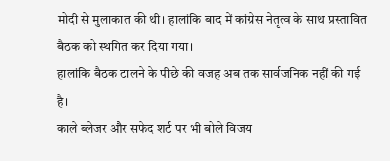मोदी से मुलाकात की थी। हालांकि बाद में कांग्रेस नेतृत्व के साथ प्रस्तावित बैठक को स्थगित कर दिया गया।
हालांकि बैठक टालने के पीछे की वजह अब तक सार्वजनिक नहीं की गई है।
काले ब्लेजर और सफेद शर्ट पर भी बोले विजय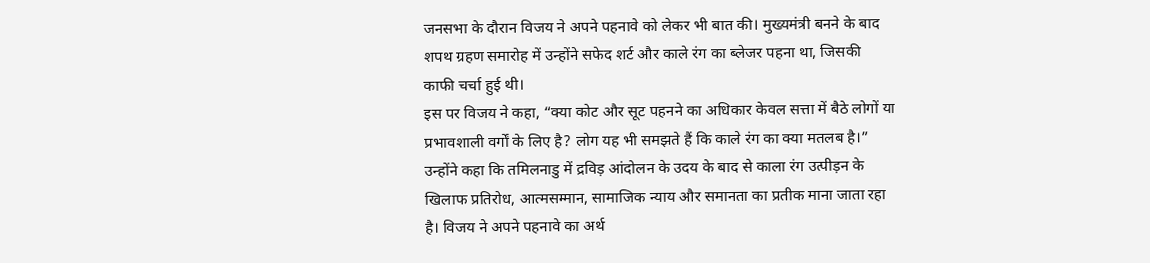जनसभा के दौरान विजय ने अपने पहनावे को लेकर भी बात की। मुख्यमंत्री बनने के बाद शपथ ग्रहण समारोह में उन्होंने सफेद शर्ट और काले रंग का ब्लेजर पहना था, जिसकी काफी चर्चा हुई थी।
इस पर विजय ने कहा, “क्या कोट और सूट पहनने का अधिकार केवल सत्ता में बैठे लोगों या प्रभावशाली वर्गों के लिए है? लोग यह भी समझते हैं कि काले रंग का क्या मतलब है।”
उन्होंने कहा कि तमिलनाडु में द्रविड़ आंदोलन के उदय के बाद से काला रंग उत्पीड़न के खिलाफ प्रतिरोध, आत्मसम्मान, सामाजिक न्याय और समानता का प्रतीक माना जाता रहा है। विजय ने अपने पहनावे का अर्थ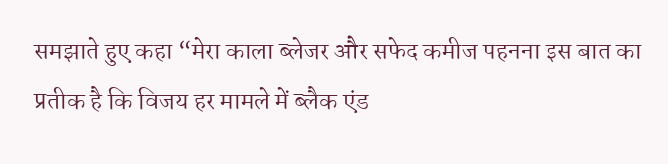समझाते हुए कहा “मेरा काला ब्लेजर और सफेद कमीज पहनना इस बात का प्रतीक है कि विजय हर मामले में ब्लैक एंड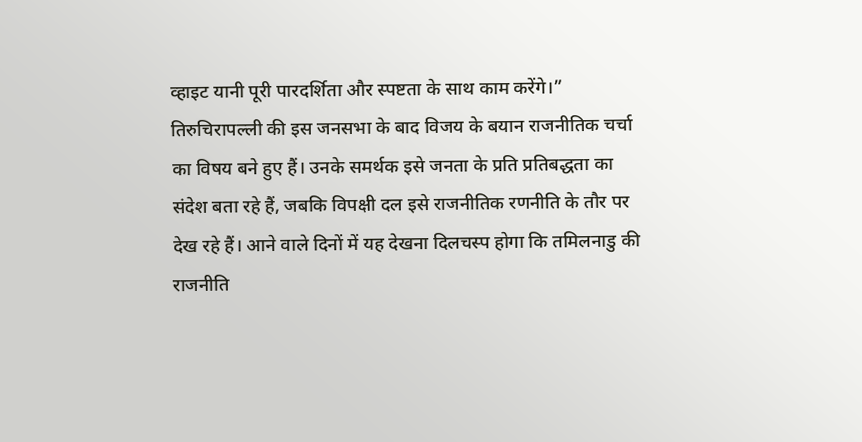व्हाइट यानी पूरी पारदर्शिता और स्पष्टता के साथ काम करेंगे।”
तिरुचिरापल्ली की इस जनसभा के बाद विजय के बयान राजनीतिक चर्चा का विषय बने हुए हैं। उनके समर्थक इसे जनता के प्रति प्रतिबद्धता का संदेश बता रहे हैं, जबकि विपक्षी दल इसे राजनीतिक रणनीति के तौर पर देख रहे हैं। आने वाले दिनों में यह देखना दिलचस्प होगा कि तमिलनाडु की राजनीति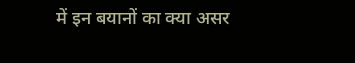में इन बयानों का क्या असर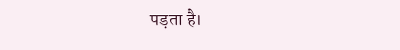पड़ता है।